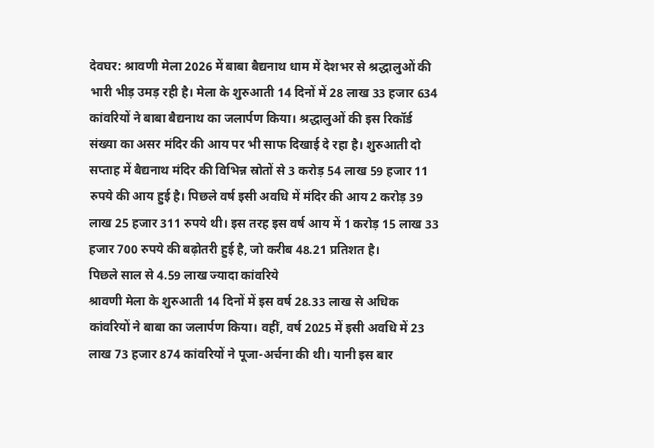देवघर: श्रावणी मेला 2026 में बाबा बैद्यनाथ धाम में देशभर से श्रद्धालुओं की भारी भीड़ उमड़ रही है। मेला के शुरुआती 14 दिनों में 28 लाख 33 हजार 634 कांवरियों ने बाबा बैद्यनाथ का जलार्पण किया। श्रद्धालुओं की इस रिकॉर्ड संख्या का असर मंदिर की आय पर भी साफ दिखाई दे रहा है। शुरुआती दो सप्ताह में बैद्यनाथ मंदिर की विभिन्न स्रोतों से 3 करोड़ 54 लाख 59 हजार 11 रुपये की आय हुई है। पिछले वर्ष इसी अवधि में मंदिर की आय 2 करोड़ 39 लाख 25 हजार 311 रुपये थी। इस तरह इस वर्ष आय में 1 करोड़ 15 लाख 33 हजार 700 रुपये की बढ़ोतरी हुई है, जो करीब 48.21 प्रतिशत है।
पिछले साल से 4.59 लाख ज्यादा कांवरिये
श्रावणी मेला के शुरुआती 14 दिनों में इस वर्ष 28.33 लाख से अधिक कांवरियों ने बाबा का जलार्पण किया। वहीं, वर्ष 2025 में इसी अवधि में 23 लाख 73 हजार 874 कांवरियों ने पूजा-अर्चना की थी। यानी इस बार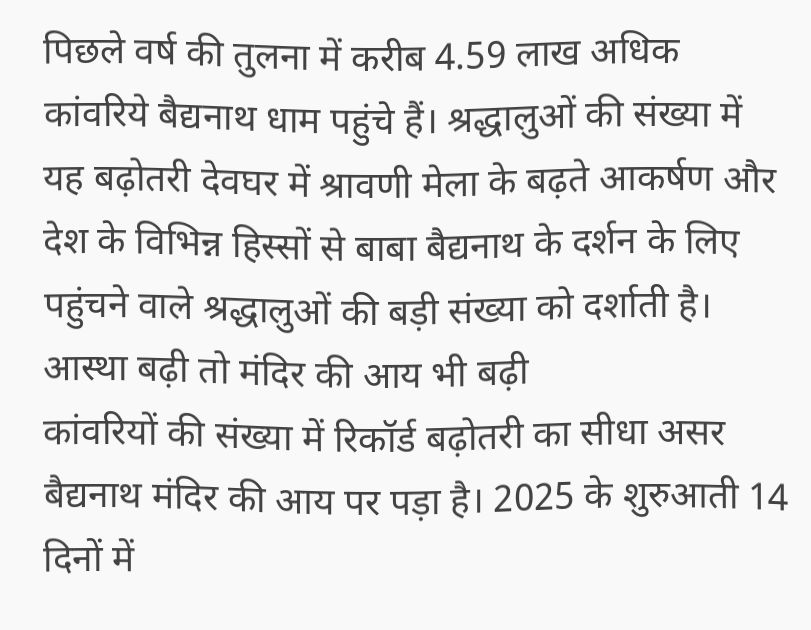पिछले वर्ष की तुलना में करीब 4.59 लाख अधिक कांवरिये बैद्यनाथ धाम पहुंचे हैं। श्रद्धालुओं की संख्या में यह बढ़ोतरी देवघर में श्रावणी मेला के बढ़ते आकर्षण और देश के विभिन्न हिस्सों से बाबा बैद्यनाथ के दर्शन के लिए पहुंचने वाले श्रद्धालुओं की बड़ी संख्या को दर्शाती है।
आस्था बढ़ी तो मंदिर की आय भी बढ़ी
कांवरियों की संख्या में रिकॉर्ड बढ़ोतरी का सीधा असर बैद्यनाथ मंदिर की आय पर पड़ा है। 2025 के शुरुआती 14 दिनों में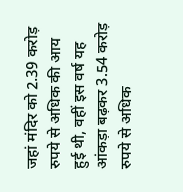जहां मंदिर को 2.39 करोड़ रुपये से अधिक की आय हुई थी, वहीं इस वर्ष यह आंकड़ा बढ़कर 3.54 करोड़ रुपये से अधिक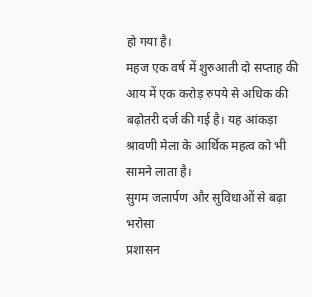हो गया है।
महज एक वर्ष में शुरुआती दो सप्ताह की आय में एक करोड़ रुपये से अधिक की बढ़ोतरी दर्ज की गई है। यह आंकड़ा श्रावणी मेला के आर्थिक महत्व को भी सामने लाता है।
सुगम जलार्पण और सुविधाओं से बढ़ा भरोसा
प्रशासन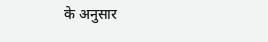के अनुसार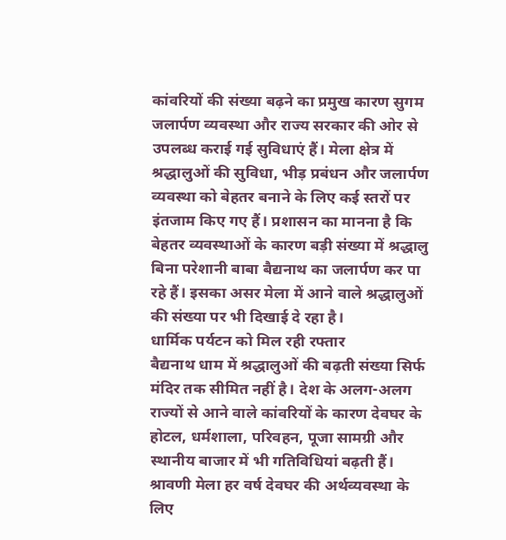कांवरियों की संख्या बढ़ने का प्रमुख कारण सुगम जलार्पण व्यवस्था और राज्य सरकार की ओर से उपलब्ध कराई गई सुविधाएं हैं। मेला क्षेत्र में श्रद्धालुओं की सुविधा, भीड़ प्रबंधन और जलार्पण व्यवस्था को बेहतर बनाने के लिए कई स्तरों पर इंतजाम किए गए हैं। प्रशासन का मानना है कि बेहतर व्यवस्थाओं के कारण बड़ी संख्या में श्रद्धालु बिना परेशानी बाबा बैद्यनाथ का जलार्पण कर पा रहे हैं। इसका असर मेला में आने वाले श्रद्धालुओं की संख्या पर भी दिखाई दे रहा है।
धार्मिक पर्यटन को मिल रही रफ्तार
बैद्यनाथ धाम में श्रद्धालुओं की बढ़ती संख्या सिर्फ मंदिर तक सीमित नहीं है। देश के अलग-अलग राज्यों से आने वाले कांवरियों के कारण देवघर के होटल, धर्मशाला, परिवहन, पूजा सामग्री और स्थानीय बाजार में भी गतिविधियां बढ़ती हैं। श्रावणी मेला हर वर्ष देवघर की अर्थव्यवस्था के लिए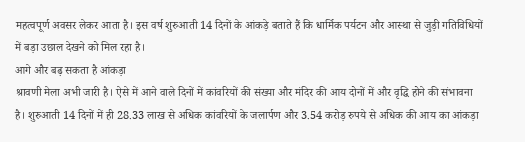महत्वपूर्ण अवसर लेकर आता है। इस वर्ष शुरुआती 14 दिनों के आंकड़े बताते हैं कि धार्मिक पर्यटन और आस्था से जुड़ी गतिविधियों में बड़ा उछाल देखने को मिल रहा है।
आगे और बढ़ सकता है आंकड़ा
श्रावणी मेला अभी जारी है। ऐसे में आने वाले दिनों में कांवरियों की संख्या और मंदिर की आय दोनों में और वृद्धि होने की संभावना है। शुरुआती 14 दिनों में ही 28.33 लाख से अधिक कांवरियों के जलार्पण और 3.54 करोड़ रुपये से अधिक की आय का आंकड़ा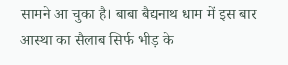सामने आ चुका है। बाबा बैद्यनाथ धाम में इस बार आस्था का सैलाब सिर्फ भीड़ के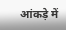आंकड़े में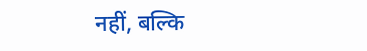नहीं, बल्कि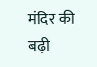मंदिर की बढ़ी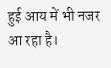हुई आय में भी नजर आ रहा है।